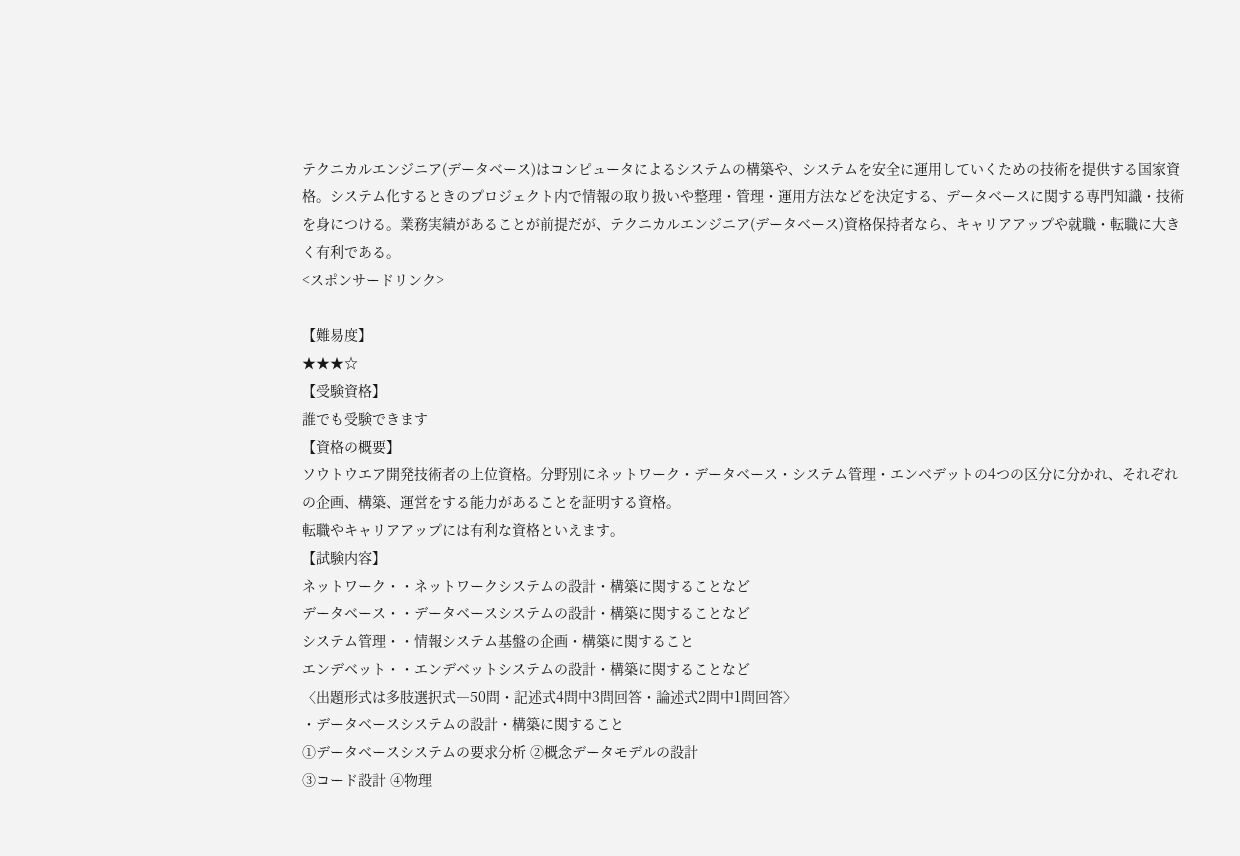テクニカルエンジニア(データベース)はコンピュータによるシステムの構築や、システムを安全に運用していくための技術を提供する国家資格。システム化するときのプロジェクト内で情報の取り扱いや整理・管理・運用方法などを決定する、データベースに関する専門知識・技術を身につける。業務実績があることが前提だが、テクニカルエンジニア(データベース)資格保持者なら、キャリアアップや就職・転職に大きく有利である。
<スポンサードリンク>

【難易度】
★★★☆
【受験資格】
誰でも受験できます
【資格の概要】
ソウトウエア開発技術者の上位資格。分野別にネットワーク・データベース・システム管理・エンベデットの4つの区分に分かれ、それぞれの企画、構築、運営をする能力があることを証明する資格。
転職やキャリアアップには有利な資格といえます。
【試験内容】
ネットワーク・・ネットワークシステムの設計・構築に関することなど
データベース・・データベースシステムの設計・構築に関することなど
システム管理・・情報システム基盤の企画・構築に関すること
エンデベット・・エンデベットシステムの設計・構築に関することなど
〈出題形式は多肢選択式―50問・記述式4問中3問回答・論述式2問中1問回答〉
・データベースシステムの設計・構築に関すること
①データベースシステムの要求分析 ②概念データモデルの設計
③コード設計 ④物理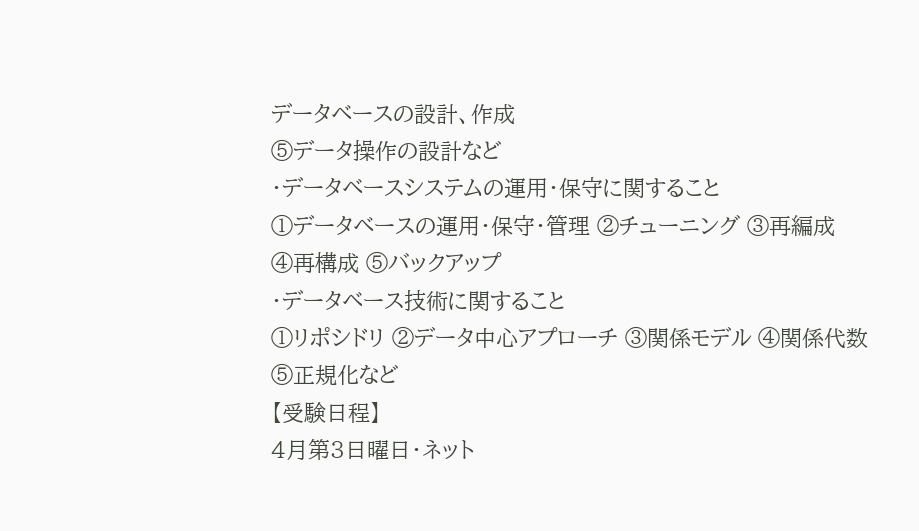データベースの設計、作成
⑤データ操作の設計など
・データベースシステムの運用・保守に関すること
①データベースの運用・保守・管理 ②チューニング ③再編成
④再構成 ⑤バックアップ
・データベース技術に関すること
①リポシドリ ②データ中心アプローチ ③関係モデル ④関係代数
⑤正規化など
【受験日程】
4月第3日曜日・ネット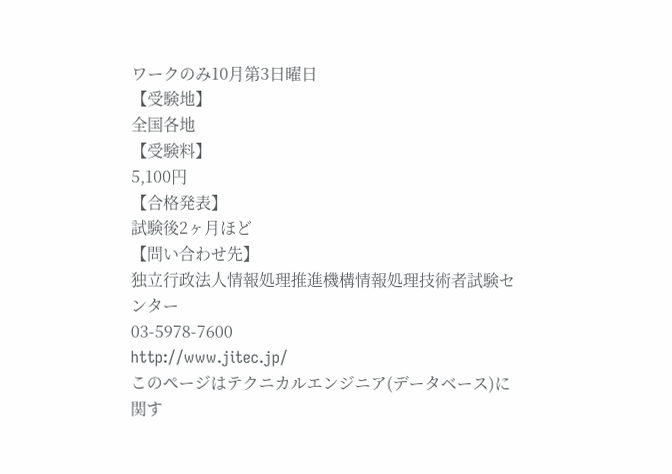ワークのみ10月第3日曜日
【受験地】
全国各地
【受験料】
5,100円
【合格発表】
試験後2ヶ月ほど
【問い合わせ先】
独立行政法人情報処理推進機構情報処理技術者試験センター
03-5978-7600
http://www.jitec.jp/
このページはテクニカルエンジニア(データベース)に関す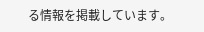る情報を掲載しています。